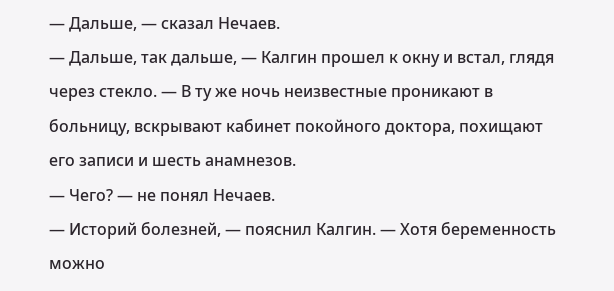— Дальше, — сказал Нечаев.
— Дальше, так дальше, — Калгин прошел к окну и встал, глядя через стекло. — В ту же ночь неизвестные проникают в больницу, вскрывают кабинет покойного доктора, похищают его записи и шесть анамнезов.
— Чего? — не понял Нечаев.
— Историй болезней, — пояснил Калгин. — Хотя беременность можно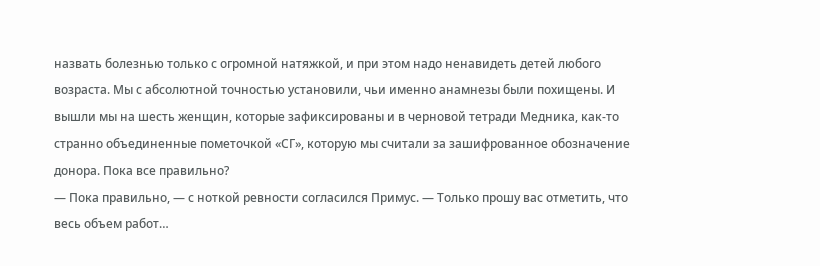назвать болезнью только с огромной натяжкой, и при этом надо ненавидеть детей любого возраста. Мы с абсолютной точностью установили, чьи именно анамнезы были похищены. И вышли мы на шесть женщин, которые зафиксированы и в черновой тетради Медника, как-то странно объединенные пометочкой «СГ», которую мы считали за зашифрованное обозначение донора. Пока все правильно?
— Пока правильно, — с ноткой ревности согласился Примус. — Только прошу вас отметить, что весь объем работ…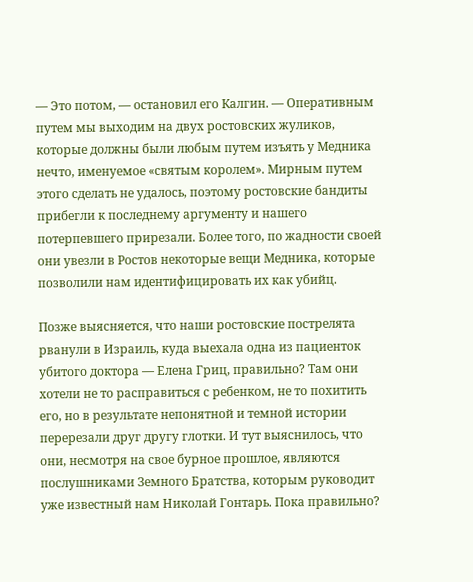— Это потом, — остановил его Калгин. — Оперативным путем мы выходим на двух ростовских жуликов, которые должны были любым путем изъять у Медника нечто, именуемое «святым королем». Мирным путем этого сделать не удалось, поэтому ростовские бандиты прибегли к последнему аргументу и нашего потерпевшего прирезали. Более того, по жадности своей они увезли в Ростов некоторые вещи Медника, которые позволили нам идентифицировать их как убийц.

Позже выясняется, что наши ростовские пострелята рванули в Израиль, куда выехала одна из пациенток убитого доктора — Елена Гриц, правильно? Там они хотели не то расправиться с ребенком, не то похитить его, но в результате непонятной и темной истории перерезали друг другу глотки. И тут выяснилось, что они, несмотря на свое бурное прошлое, являются послушниками Земного Братства, которым руководит уже известный нам Николай Гонтарь. Пока правильно?